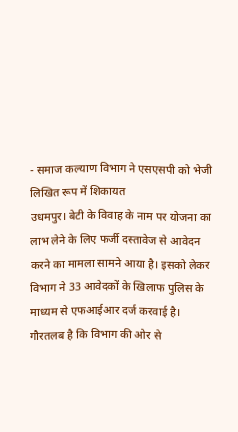- समाज कल्याण विभाग ने एसएसपी को भेजी लिखित रूप में शिकायत
उधमपुर। बेटी के विवाह के नाम पर योजना का लाभ लेने के लिए फर्जी दस्तावेज से आवेदन करने का मामला सामने आया है। इसको लेकर विभाग ने 33 आवेदकों के खिलाफ पुलिस के माध्यम से एफआईआर दर्ज करवाई है।
गौरतलब है कि विभाग की ओर से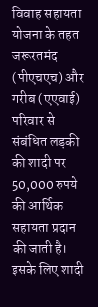विवाह सहायता योजना के तहत जरूरतमंद (पीएचएच) और गरीब (एएवाई) परिवार से संबंधित लड़की की शादी पर 50,000 रुपये की आर्थिक सहायता प्रदान की जाती है। इसके लिए शादी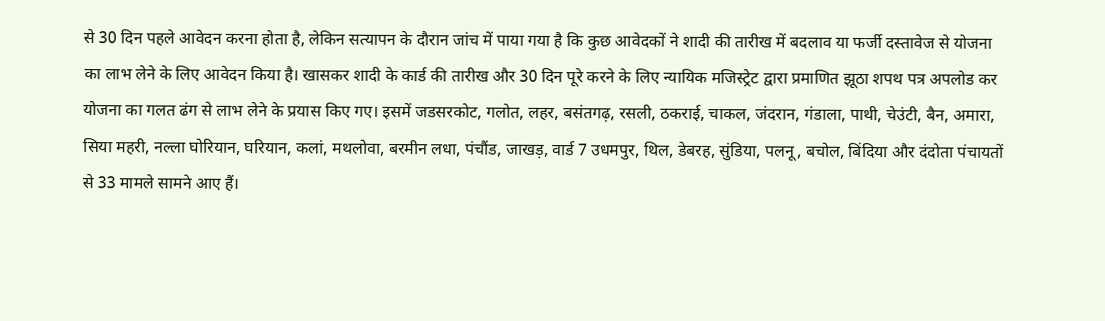से 30 दिन पहले आवेदन करना होता है, लेकिन सत्यापन के दौरान जांच में पाया गया है कि कुछ आवेदकों ने शादी की तारीख में बदलाव या फर्जी दस्तावेज से योजना का लाभ लेने के लिए आवेदन किया है। खासकर शादी के कार्ड की तारीख और 30 दिन पूरे करने के लिए न्यायिक मजिस्ट्रेट द्वारा प्रमाणित झूठा शपथ पत्र अपलोड कर योजना का गलत ढंग से लाभ लेने के प्रयास किए गए। इसमें जडसरकोट, गलोत, लहर, बसंतगढ़, रसली, ठकराई, चाकल, जंदरान, गंडाला, पाथी, चेउंटी, बैन, अमारा, सिया महरी, नल्ला घोरियान, घरियान, कलां, मथलोवा, बरमीन लधा, पंचौंड, जाखड़, वार्ड 7 उधमपुर, थिल, डेबरह, सुंडिया, पलनू, बचोल, बिंदिया और दंदोता पंचायतों से 33 मामले सामने आए हैं।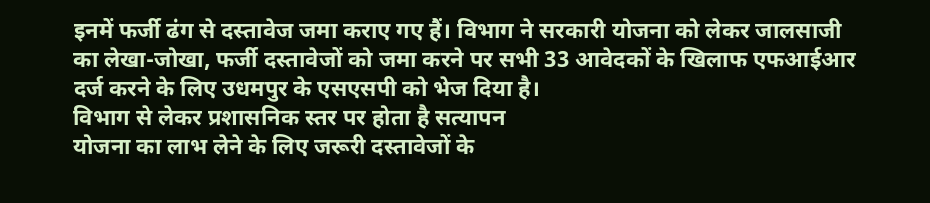इनमें फर्जी ढंग से दस्तावेज जमा कराए गए हैं। विभाग ने सरकारी योजना को लेकर जालसाजी का लेखा-जोखा, फर्जी दस्तावेजों को जमा करने पर सभी 33 आवेदकों के खिलाफ एफआईआर दर्ज करने के लिए उधमपुर के एसएसपी को भेज दिया है।
विभाग से लेकर प्रशासनिक स्तर पर होता है सत्यापन
योजना का लाभ लेने के लिए जरूरी दस्तावेजों के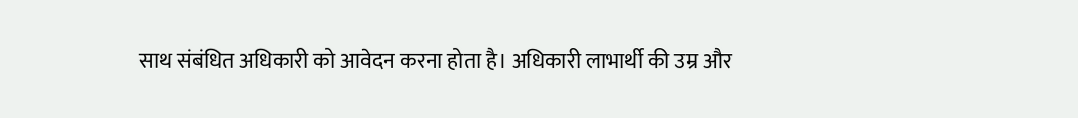साथ संबंधित अधिकारी को आवेदन करना होता है। अधिकारी लाभार्थी की उम्र और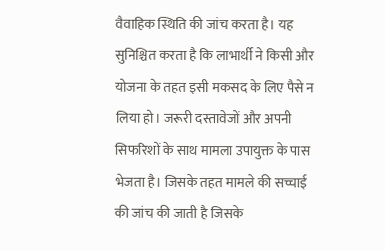वैवाहिक स्थिति की जांच करता है। यह सुनिश्चित करता है कि लाभार्थी ने किसी और योजना के तहत इसी मकसद के लिए पैसे न लिया हो। जरूरी दस्तावेजों और अपनी सिफरिशों के साथ मामला उपायुक्त के पास भेजता है। जिसके तहत मामले की सच्चाई की जांच की जाती है जिसके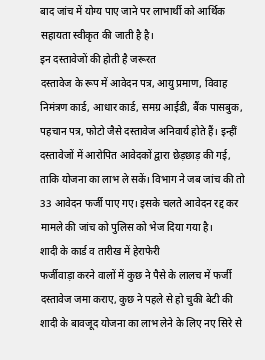बाद जांच में योग्य पाए जाने पर लाभार्थी को आर्थिक सहायता स्वीकृत की जाती है है।
इन दस्तावेजों की होती है जरूरत
दस्तावेज के रूप में आवेदन पत्र, आयु प्रमाण, विवाह निमंत्रण कार्ड, आधार कार्ड, समग्र आईडी, बैंक पासबुक, पहचान पत्र, फोटो जैसे दस्तावेज अनिवार्य होते हैं। इन्हीं दस्तावेजों में आरोपित आवेदकों द्वारा छेड़छाड़ की गई, ताकि योजना का लाभ ले सकें। विभाग ने जब जांच की तो 33 आवेदन फर्जी पाए गए। इसके चलते आवेदन रद्द कर मामले की जांच को पुलिस को भेज दिया गया है।
शादी के कार्ड व तारीख में हेराफेरी
फर्जीवाड़ा करने वालों में कुछ ने पैसे के लालच में फर्जी दस्तावेज जमा कराए, कुछ ने पहले से हो चुकी बेटी की शादी के बावजूद योजना का लाभ लेने के लिए नए सिरे से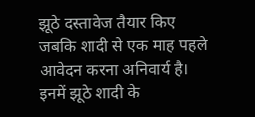झूठे दस्तावेज तैयार किए जबकि शादी से एक माह पहले आवेदन करना अनिवार्य है। इनमें झूठे शादी के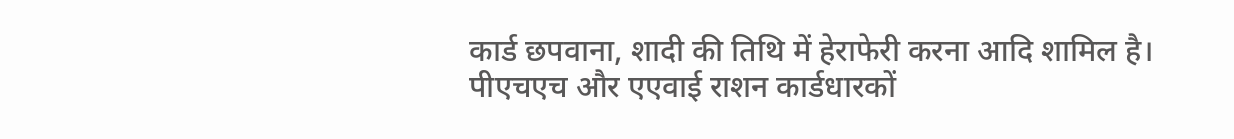कार्ड छपवाना, शादी की तिथि में हेराफेरी करना आदि शामिल है।
पीएचएच और एएवाई राशन कार्डधारकों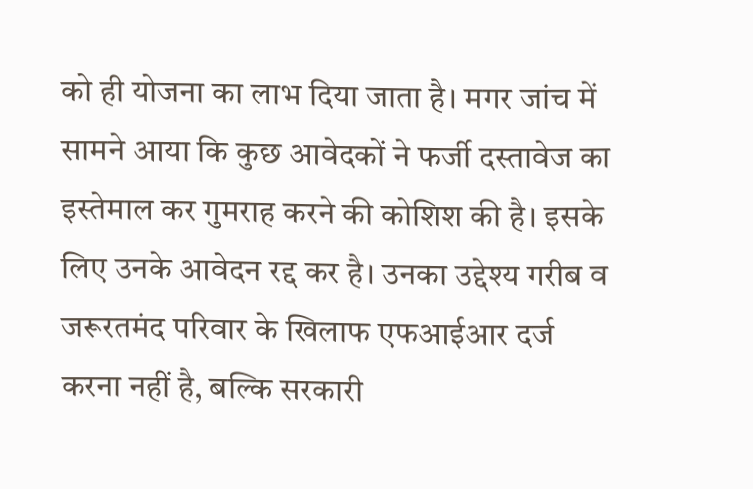को ही योजना का लाभ दिया जाता है। मगर जांच में सामने आया कि कुछ आवेदकों ने फर्जी दस्तावेज का इस्तेमाल कर गुमराह करने की कोशिश की है। इसके लिए उनके आवेदन रद्द कर है। उनका उद्देश्य गरीब व जरूरतमंद परिवार के खिलाफ एफआईआर दर्ज करना नहीं है, बल्कि सरकारी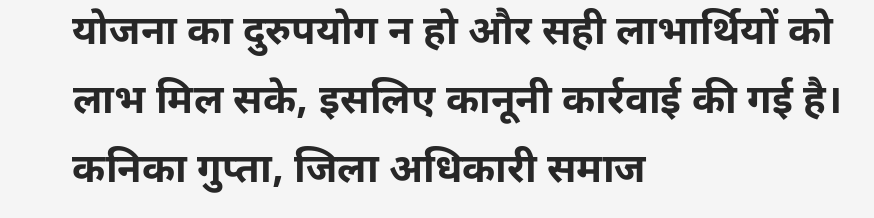योजना का दुरुपयोग न हो और सही लाभार्थियों को लाभ मिल सके, इसलिए कानूनी कार्रवाई की गई है।
कनिका गुप्ता, जिला अधिकारी समाज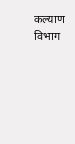कल्याण विभाग